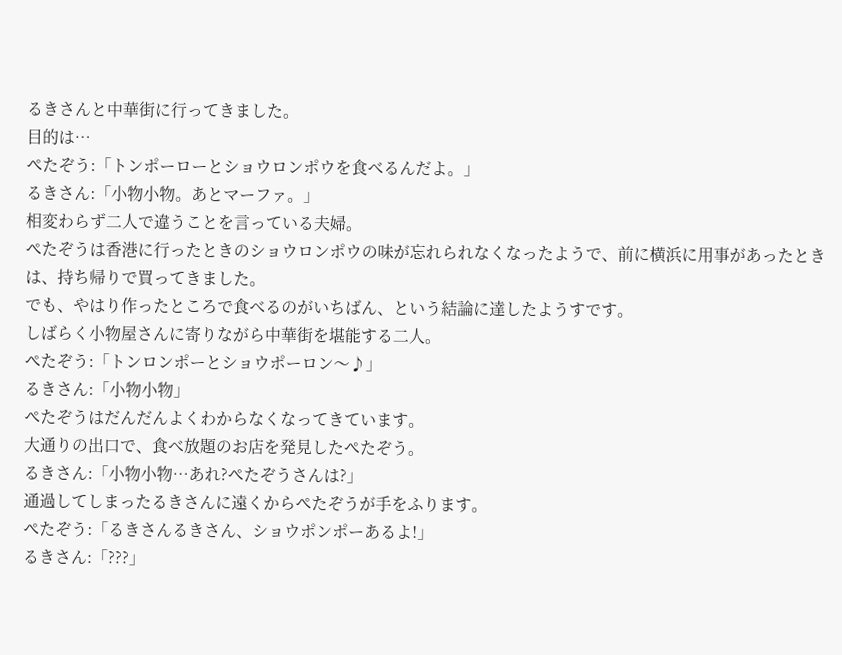るきさんと中華街に行ってきました。
目的は…
ぺたぞう:「トンポーローとショウロンポウを食べるんだよ。」
るきさん:「小物小物。あとマーファ。」
相変わらず二人で違うことを言っている夫婦。
ぺたぞうは香港に行ったときのショウロンポウの味が忘れられなくなったようで、前に横浜に用事があったときは、持ち帰りで買ってきました。
でも、やはり作ったところで食べるのがいちばん、という結論に達したようすです。
しばらく小物屋さんに寄りながら中華街を堪能する二人。
ぺたぞう:「トンロンポーとショウポーロン〜♪」
るきさん:「小物小物」
ぺたぞうはだんだんよくわからなくなってきています。
大通りの出口で、食べ放題のお店を発見したぺたぞう。
るきさん:「小物小物…あれ?ぺたぞうさんは?」
通過してしまったるきさんに遠くからぺたぞうが手をふります。
ぺたぞう:「るきさんるきさん、ショウポンポーあるよ!」
るきさん:「???」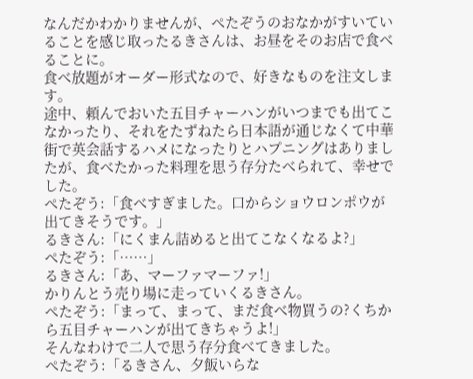なんだかわかりませんが、ぺたぞうのおなかがすいていることを感じ取ったるきさんは、お昼をそのお店で食べることに。
食べ放題がオーダー形式なので、好きなものを注文します。
途中、頼んでおいた五目チャーハンがいつまでも出てこなかったり、それをたずねたら日本語が通じなくて中華街で英会話するハメになったりとハプニングはありましたが、食べたかった料理を思う存分たべられて、幸せでした。
ぺたぞう:「食べすぎました。口からショウロンポウが出てきそうです。」
るきさん:「にくまん詰めると出てこなくなるよ?」
ぺたぞう:「……」
るきさん:「あ、マーファマーファ!」
かりんとう売り場に走っていくるきさん。
ぺたぞう:「まって、まって、まだ食べ物買うの?くちから五目チャーハンが出てきちゃうよ!」
そんなわけで二人で思う存分食べてきました。
ぺたぞう:「るきさん、夕飯いらな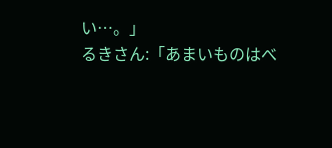い…。」
るきさん:「あまいものはべ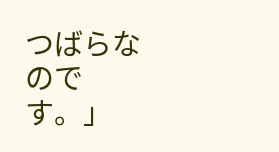つばらなのです。」